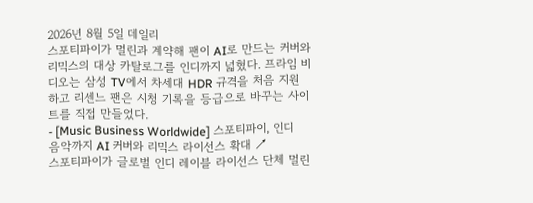2026년 8월 5일 데일리
스포티파이가 멀린과 계약해 팬이 AI로 만드는 커버와 리믹스의 대상 카탈로그를 인디까지 넓혔다. 프라임 비디오는 삼성 TV에서 차세대 HDR 규격을 처음 지원하고 리센느 팬은 시청 기록을 등급으로 바꾸는 사이트를 직접 만들었다.
- [Music Business Worldwide] 스포티파이, 인디 음악까지 AI 커버와 리믹스 라이선스 확대 ↗
스포티파이가 글로벌 인디 레이블 라이선스 단체 멀린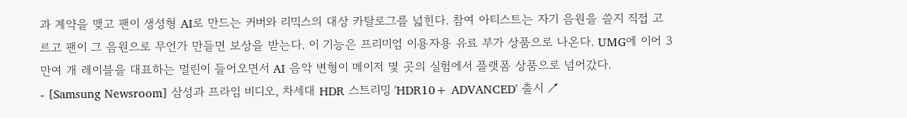과 계약을 맺고 팬이 생성형 AI로 만드는 커버와 리믹스의 대상 카탈로그를 넓힌다. 참여 아티스트는 자기 음원을 쓸지 직접 고르고 팬이 그 음원으로 무언가 만들면 보상을 받는다. 이 기능은 프리미엄 이용자용 유료 부가 상품으로 나온다. UMG에 이어 3만여 개 레이블을 대표하는 멀린이 들어오면서 AI 음악 변형이 메이저 몇 곳의 실험에서 플랫폼 상품으로 넘어갔다.
- [Samsung Newsroom] 삼성과 프라임 비디오, 차세대 HDR 스트리밍 'HDR10+ ADVANCED' 출시 ↗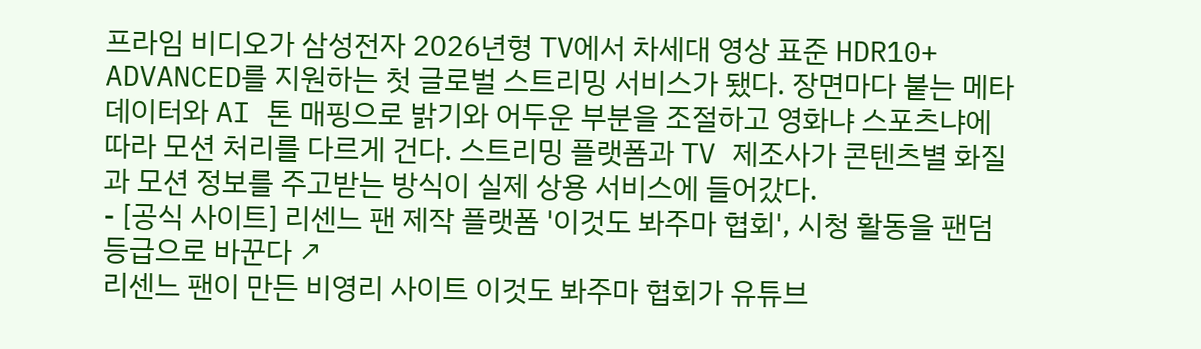프라임 비디오가 삼성전자 2026년형 TV에서 차세대 영상 표준 HDR10+ ADVANCED를 지원하는 첫 글로벌 스트리밍 서비스가 됐다. 장면마다 붙는 메타데이터와 AI 톤 매핑으로 밝기와 어두운 부분을 조절하고 영화냐 스포츠냐에 따라 모션 처리를 다르게 건다. 스트리밍 플랫폼과 TV 제조사가 콘텐츠별 화질과 모션 정보를 주고받는 방식이 실제 상용 서비스에 들어갔다.
- [공식 사이트] 리센느 팬 제작 플랫폼 '이것도 봐주마 협회', 시청 활동을 팬덤 등급으로 바꾼다 ↗
리센느 팬이 만든 비영리 사이트 이것도 봐주마 협회가 유튜브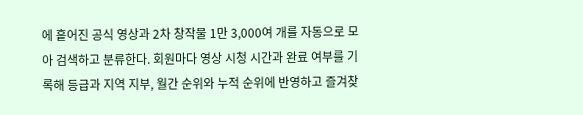에 흩어진 공식 영상과 2차 창작물 1만 3,000여 개를 자동으로 모아 검색하고 분류한다. 회원마다 영상 시청 시간과 완료 여부를 기록해 등급과 지역 지부, 월간 순위와 누적 순위에 반영하고 즐겨찾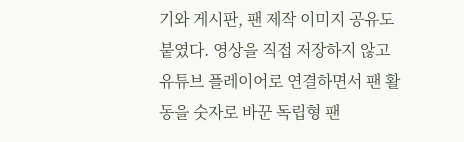기와 게시판, 팬 제작 이미지 공유도 붙였다. 영상을 직접 저장하지 않고 유튜브 플레이어로 연결하면서 팬 활동을 숫자로 바꾼 독립형 팬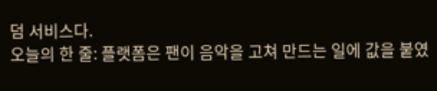덤 서비스다.
오늘의 한 줄: 플랫폼은 팬이 음악을 고쳐 만드는 일에 값을 붙였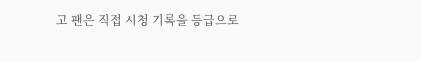고 팬은 직접 시청 기록을 등급으로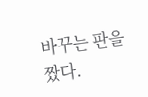바꾸는 판을 짰다.